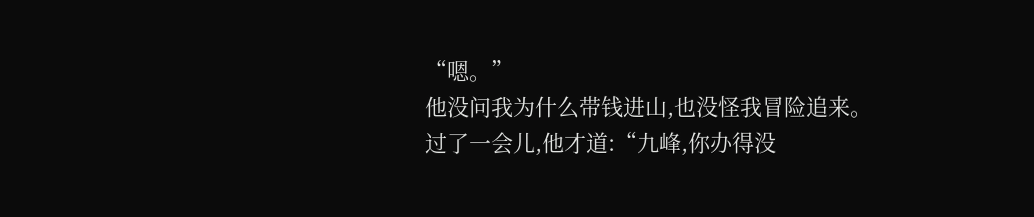“嗯。”
他没问我为什么带钱进山,也没怪我冒险追来。
过了一会儿,他才道:“九峰,你办得没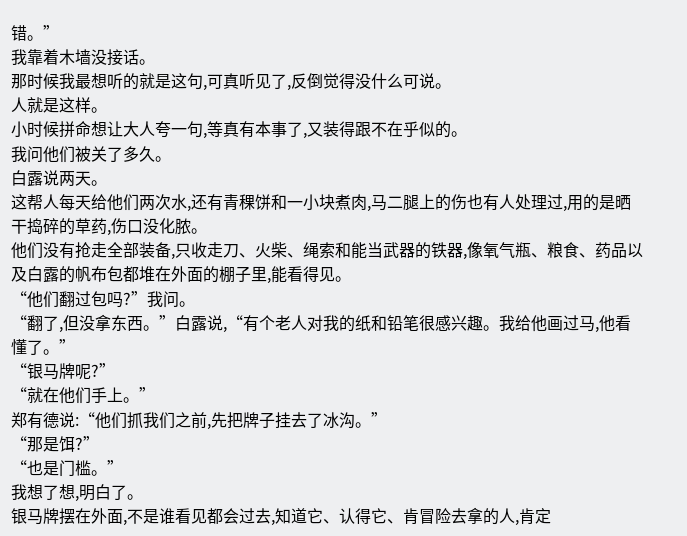错。”
我靠着木墙没接话。
那时候我最想听的就是这句,可真听见了,反倒觉得没什么可说。
人就是这样。
小时候拼命想让大人夸一句,等真有本事了,又装得跟不在乎似的。
我问他们被关了多久。
白露说两天。
这帮人每天给他们两次水,还有青稞饼和一小块煮肉,马二腿上的伤也有人处理过,用的是晒干捣碎的草药,伤口没化脓。
他们没有抢走全部装备,只收走刀、火柴、绳索和能当武器的铁器,像氧气瓶、粮食、药品以及白露的帆布包都堆在外面的棚子里,能看得见。
“他们翻过包吗?”我问。
“翻了,但没拿东西。”白露说,“有个老人对我的纸和铅笔很感兴趣。我给他画过马,他看懂了。”
“银马牌呢?”
“就在他们手上。”
郑有德说:“他们抓我们之前,先把牌子挂去了冰沟。”
“那是饵?”
“也是门槛。”
我想了想,明白了。
银马牌摆在外面,不是谁看见都会过去,知道它、认得它、肯冒险去拿的人,肯定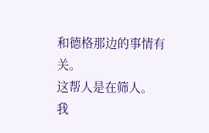和德格那边的事情有关。
这帮人是在筛人。
我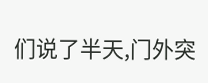们说了半天,门外突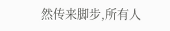然传来脚步,所有人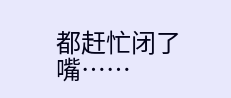都赶忙闭了嘴……